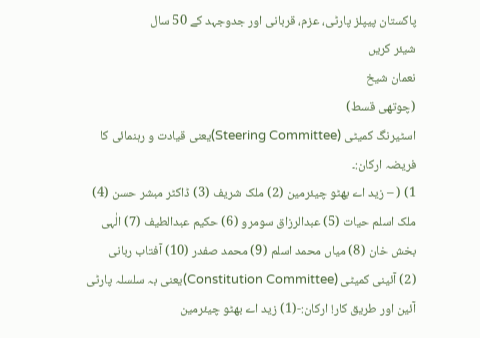پاکستان پیپلز پارٹی، عزم، قربانی اور جدوجہد کے 50 سال
شیئر کریں
نعمان شیخ
(چوتھی قسط)
اسٹیرنگ کمیٹی (Steering Committee)یعنی قیادت و رہنمائی کا فریضہ ارکان:۔
1) ( – زید اے بھٹو چیئرمین (2) ملک شریف (3) ڈاکٹر مبشر حسن (4) ملک اسلم حیات (5) عبدالرزاق سومرو (6) حکیم عبدالطیف (7) الٰہی بخش خان (8) میاں محمد اسلم (9) محمد صفدر (10) آفتاب ربانی
(2) آئینی کمیٹی (Constitution Committee)یعنی بہ سلسلہ پارٹی آئین اور طریق کار! ارکان:-(1) زید اے بھٹو چیئرمین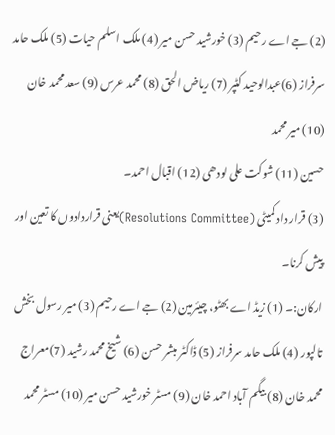(2) جے اے رحیم (3) خورشید حسن میر (4) ملک اسلم حیات (5) ملک حامد سرفراز (6)عبدالوحید کٹپر (7) ریاض الحق (8) محمد عرس (9) سعد محمد خان (10) میر محمد
حسین (11) شوکت علی لودھی (12) اقبال احمد۔
(3) قرار داد کمیٹی (Resolutions Committee)یعنی قراردادوں کا تعین اور پیش کرنا۔
ارکان:۔ (1) زیڈ اے بھٹو، چیئرمین (2) جے اے رحیم (3) میر رسول بخش تالپور (4) ملک حامد سرفراز (5) ڈاکٹر مبشر حسن (6) شیخ محمد رشید (7)معراج محمد خان (8) بیگم آباد احمد خان (9) مسٹر خورشید حسن میر (10) مسٹر محمد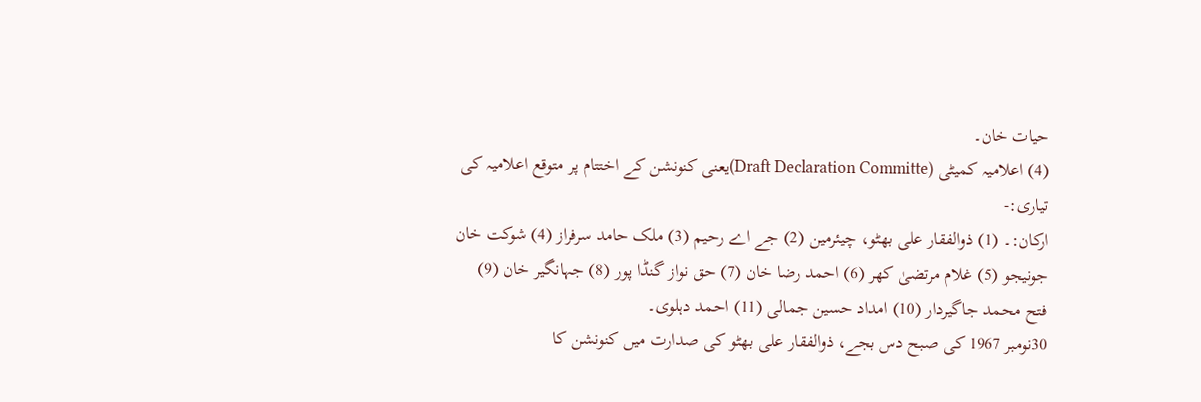حیات خان۔
(4) اعلامیہ کمیٹی (Draft Declaration Committe)یعنی کنونشن کے اختتام پر متوقع اعلامیہ کی تیاری:-
ارکان:۔ (1) ذوالفقار علی بھٹو، چیئرمین (2) جے اے رحیم (3) ملک حامد سرفراز (4) شوکت خان جونیجو (5) غلام مرتضیٰ کھر (6) احمد رضا خان (7) حق نواز گنڈا پور (8) جہانگیر خان (9) فتح محمد جاگیردار (10) امداد حسین جمالی (11) احمد دہلوی۔
30نومبر 1967 کی صبح دس بجے، ذوالفقار علی بھٹو کی صدارت میں کنونشن کا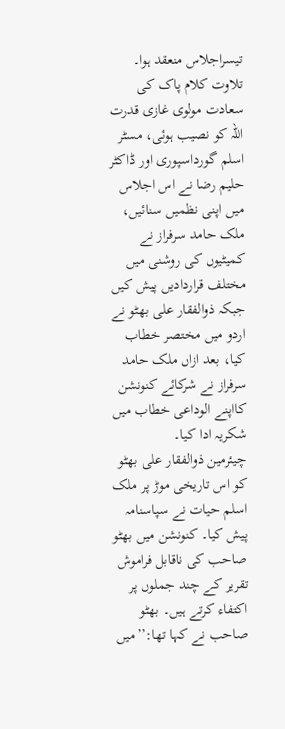تیسراجلاس منعقد ہوا۔ تلاوت کلام پاک کی سعادت مولوی غازی قدرت اللہ کو نصیب ہوئی، مسٹر اسلم گورداسپوری اور ڈاکٹر حلیم رضا نے اس اجلاس میں اپنی نظمیں سنائیں، ملک حامد سرفراز نے کمیٹیوں کی روشنی میں مختلف قراردادیں پیش کیں جبکہ ذوالفقار علی بھٹو نے اردو میں مختصر خطاب کیا، بعد ازاں ملک حامد سرفراز نے شرکائے کنونشن کااپنے الوداعی خطاب میں شکریہ ادا کیا۔
چیئرمین ذوالفقار علی بھٹو کو اس تاریخی موڑ پر ملک اسلم حیات نے سپاسنامہ پیش کیا۔ کنونشن میں بھٹو صاحب کی ناقابل فراموش تقریر کے چند جملوں پر اکتفاء کرتے ہیں۔ بھٹو صاحب نے کہا تھا:’’میں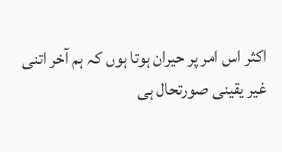اکثر اس امر پر حیران ہوتا ہوں کہ ہم آخر اتنی غیر یقینی صورتحال ہی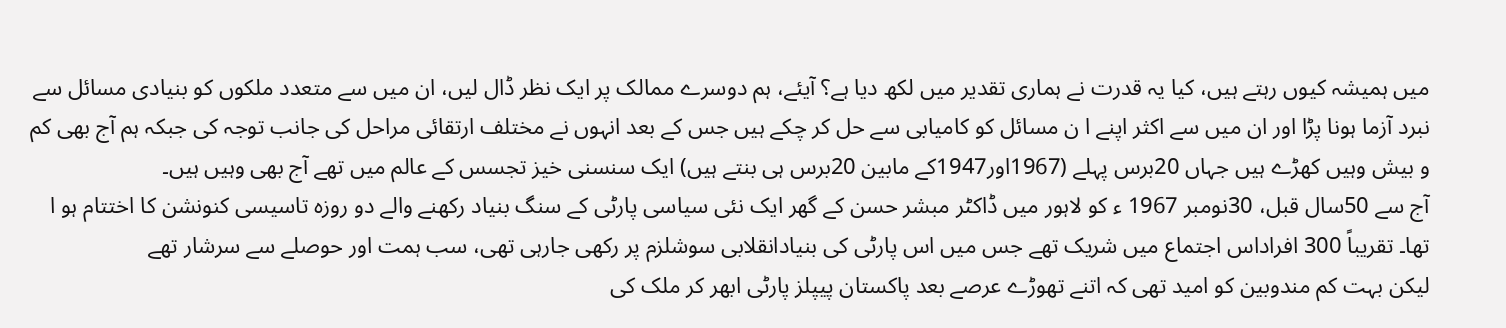میں ہمیشہ کیوں رہتے ہیں، کیا یہ قدرت نے ہماری تقدیر میں لکھ دیا ہے؟ آیئے، ہم دوسرے ممالک پر ایک نظر ڈال لیں، ان میں سے متعدد ملکوں کو بنیادی مسائل سے نبرد آزما ہونا پڑا اور ان میں سے اکثر اپنے ا ن مسائل کو کامیابی سے حل کر چکے ہیں جس کے بعد انہوں نے مختلف ارتقائی مراحل کی جانب توجہ کی جبکہ ہم آج بھی کم و بیش وہیں کھڑے ہیں جہاں 20برس پہلے (1967اور1947کے مابین 20برس ہی بنتے ہیں) ایک سنسنی خیز تجسس کے عالم میں تھے آج بھی وہیں ہیں۔
آج سے 50سال قبل، 30نومبر 1967 ء کو لاہور میں ڈاکٹر مبشر حسن کے گھر ایک نئی سیاسی پارٹی کے سنگ بنیاد رکھنے والے دو روزہ تاسیسی کنونشن کا اختتام ہو ا تھا۔ تقریباً 300 افراداس اجتماع میں شریک تھے جس میں اس پارٹی کی بنیادانقلابی سوشلزم پر رکھی جارہی تھی، سب ہمت اور حوصلے سے سرشار تھے
لیکن بہت کم مندوبین کو امید تھی کہ اتنے تھوڑے عرصے بعد پاکستان پیپلز پارٹی ابھر کر ملک کی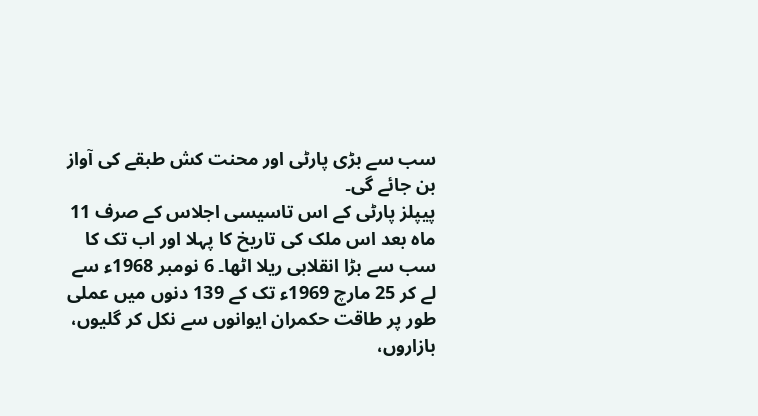سب سے بڑی پارٹی اور محنت کش طبقے کی آواز بن جائے گی۔
پیپلز پارٹی کے اس تاسیسی اجلاس کے صرف 11 ماہ بعد اس ملک کی تاریخ کا پہلا اور اب تک کا سب سے بڑا انقلابی ریلا اٹھا۔ 6 نومبر 1968ء سے لے کر 25 مارچ 1969ء تک کے 139 دنوں میں عملی طور پر طاقت حکمران ایوانوں سے نکل کر گلیوں، بازاروں،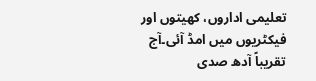تعلیمی اداروں، کھیتوں اور فیکٹریوں میں امڈ آئی۔آج تقریباً آدھ صدی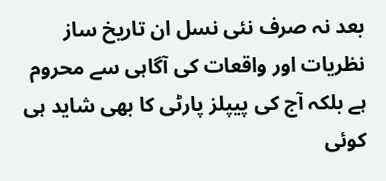بعد نہ صرف نئی نسل ان تاریخ ساز نظریات اور واقعات کی آگاہی سے محروم ہے بلکہ آج کی پیپلز پارٹی کا بھی شاید ہی کوئی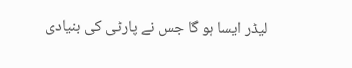لیڈر ایسا ہو گا جس نے پارٹی کی بنیادی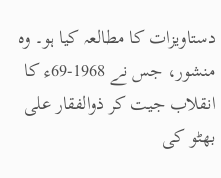دستاویزات کا مطالعہ کیا ہو۔ وہ منشور، جس نے 1968-69ء کا انقلاب جیت کر ذوالفقار علی بھٹو کی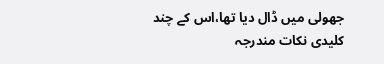جھولی میں ڈال دیا تھا،اس کے چند کلیدی نکات مندرجہ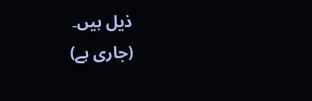ذیل ہیں۔
(جاری ہے)